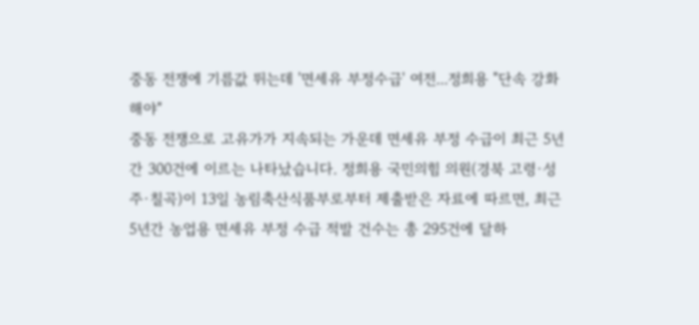중동 전쟁에 기름값 뛰는데 '면세유 부정수급' 여전...정희용 "단속 강화해야"
중동 전쟁으로 고유가가 지속되는 가운데 면세유 부정 수급이 최근 5년간 300건에 이르는 나타났습니다. 정희용 국민의힘 의원(경북 고령·성주·칠곡)이 13일 농림축산식품부로부터 제출받은 자료에 따르면, 최근 5년간 농업용 면세유 부정 수급 적발 건수는 총 295건에 달하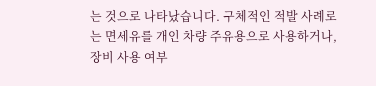는 것으로 나타났습니다. 구체적인 적발 사례로는 면세유를 개인 차량 주유용으로 사용하거나, 장비 사용 여부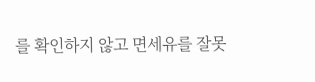를 확인하지 않고 면세유를 잘못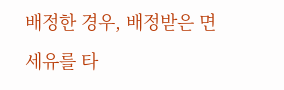배정한 경우, 배정받은 면세유를 타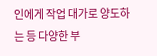인에게 작업 대가로 양도하는 등 다양한 부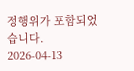정행위가 포함되었습니다.
2026-04-13